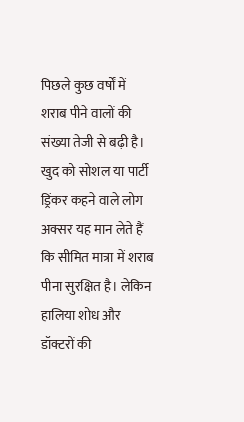पिछले कुछ वर्षों में शराब पीने वालों की संख्या तेजी से बढ़ी है। खुद को सोशल या पार्टी ड्रिंकर कहने वाले लोग अक्सर यह मान लेते हैं कि सीमित मात्रा में शराब पीना सुरक्षित है। लेकिन हालिया शोध और डॉक्टरों की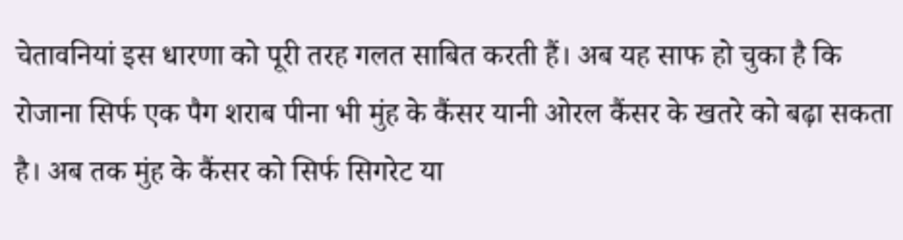चेतावनियां इस धारणा को पूरी तरह गलत साबित करती हैं। अब यह साफ हो चुका है कि रोजाना सिर्फ एक पैग शराब पीना भी मुंह के कैंसर यानी ओरल कैंसर के खतरे को बढ़ा सकता है। अब तक मुंह के कैंसर को सिर्फ सिगरेट या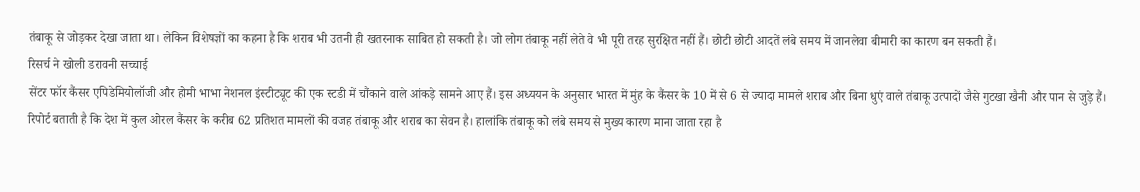तंबाकू से जोड़कर देखा जाता था। लेकिन विशेषज्ञों का कहना है कि शराब भी उतनी ही खतरनाक साबित हो सकती है। जो लोग तंबाकू नहीं लेते वे भी पूरी तरह सुरक्षित नहीं हैं। छोटी छोटी आदतें लंबे समय में जानलेवा बीमारी का कारण बन सकती हैं।
रिसर्च ने खोली डरावनी सच्चाई
सेंटर फॉर कैंसर एपिडेमियोलॉजी और होमी भाभा नेशनल इंस्टीट्यूट की एक स्टडी में चौंकाने वाले आंकड़े सामने आए हैं। इस अध्ययन के अनुसार भारत में मुंह के कैंसर के 10 में से 6 से ज्यादा मामले शराब और बिना धुएं वाले तंबाकू उत्पादों जैसे गुटखा खैनी और पान से जुड़े हैं। रिपोर्ट बताती है कि देश में कुल ओरल कैंसर के करीब 62 प्रतिशत मामलों की वजह तंबाकू और शराब का सेवन है। हालांकि तंबाकू को लंबे समय से मुख्य कारण माना जाता रहा है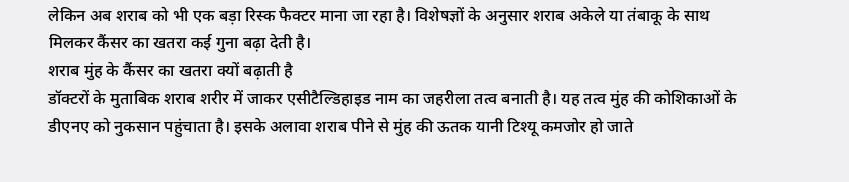लेकिन अब शराब को भी एक बड़ा रिस्क फैक्टर माना जा रहा है। विशेषज्ञों के अनुसार शराब अकेले या तंबाकू के साथ मिलकर कैंसर का खतरा कई गुना बढ़ा देती है।
शराब मुंह के कैंसर का खतरा क्यों बढ़ाती है
डॉक्टरों के मुताबिक शराब शरीर में जाकर एसीटैल्डिहाइड नाम का जहरीला तत्व बनाती है। यह तत्व मुंह की कोशिकाओं के डीएनए को नुकसान पहुंचाता है। इसके अलावा शराब पीने से मुंह की ऊतक यानी टिश्यू कमजोर हो जाते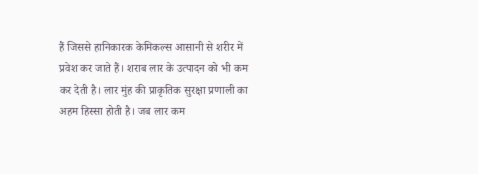हैं जिससे हानिकारक केमिकल्स आसानी से शरीर में प्रवेश कर जाते हैं। शराब लार के उत्पादन को भी कम कर देती है। लार मुंह की प्राकृतिक सुरक्षा प्रणाली का अहम हिस्सा होती है। जब लार कम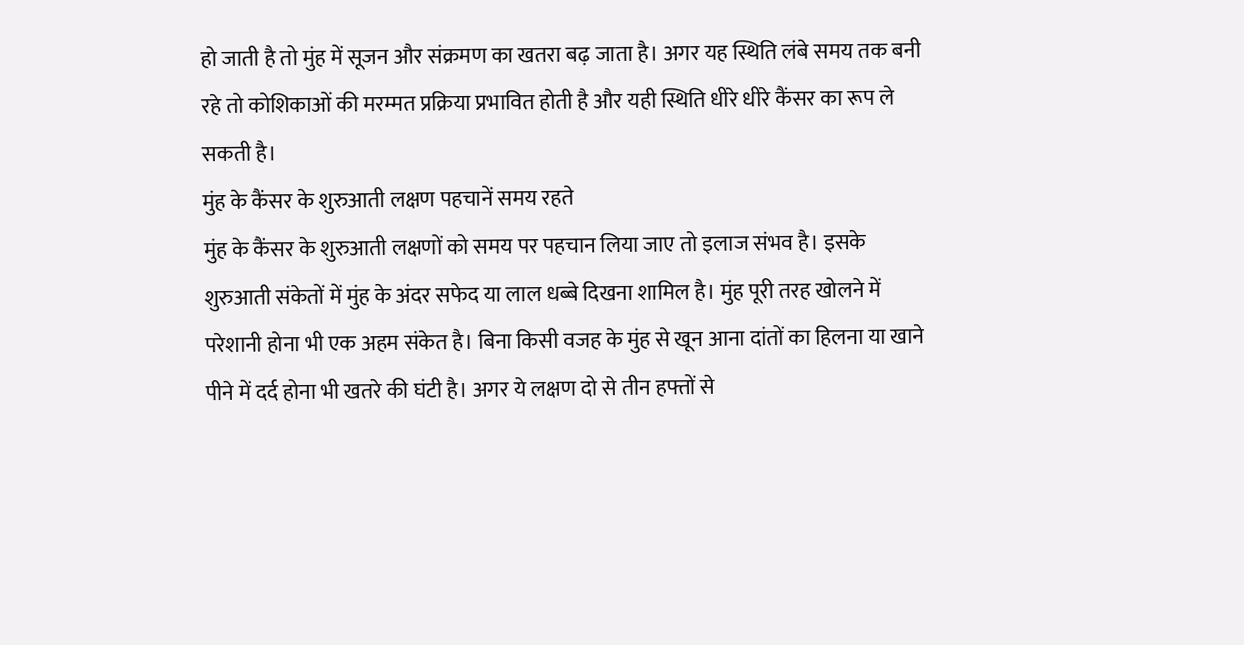हो जाती है तो मुंह में सूजन और संक्रमण का खतरा बढ़ जाता है। अगर यह स्थिति लंबे समय तक बनी रहे तो कोशिकाओं की मरम्मत प्रक्रिया प्रभावित होती है और यही स्थिति धीरे धीरे कैंसर का रूप ले सकती है।
मुंह के कैंसर के शुरुआती लक्षण पहचानें समय रहते
मुंह के कैंसर के शुरुआती लक्षणों को समय पर पहचान लिया जाए तो इलाज संभव है। इसके शुरुआती संकेतों में मुंह के अंदर सफेद या लाल धब्बे दिखना शामिल है। मुंह पूरी तरह खोलने में परेशानी होना भी एक अहम संकेत है। बिना किसी वजह के मुंह से खून आना दांतों का हिलना या खाने पीने में दर्द होना भी खतरे की घंटी है। अगर ये लक्षण दो से तीन हफ्तों से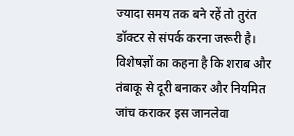ज्यादा समय तक बने रहें तो तुरंत डॉक्टर से संपर्क करना जरूरी है। विशेषज्ञों का कहना है कि शराब और तंबाकू से दूरी बनाकर और नियमित जांच कराकर इस जानलेवा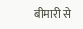बीमारी से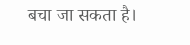बचा जा सकता है।